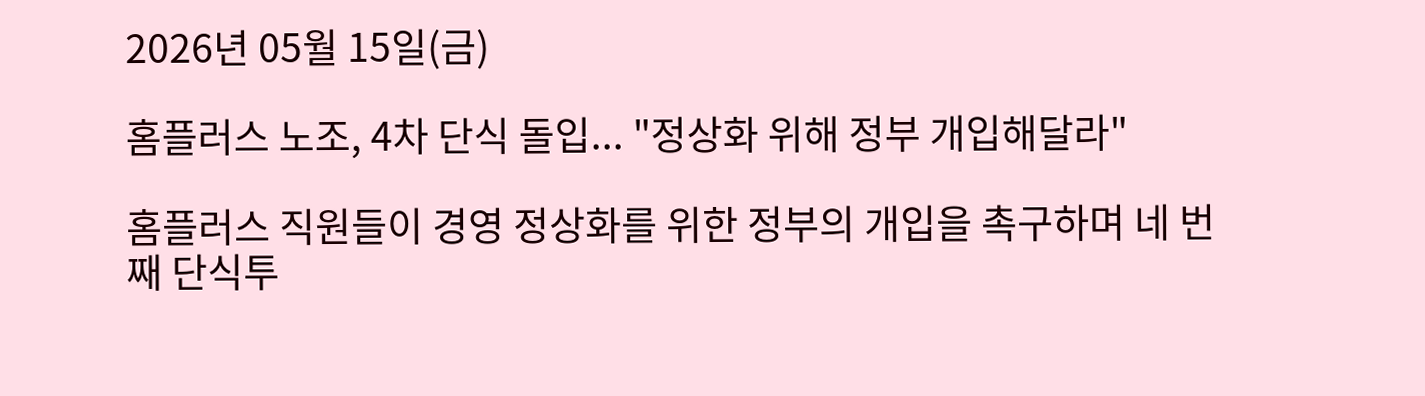2026년 05월 15일(금)

홈플러스 노조, 4차 단식 돌입... "정상화 위해 정부 개입해달라"

홈플러스 직원들이 경영 정상화를 위한 정부의 개입을 촉구하며 네 번째 단식투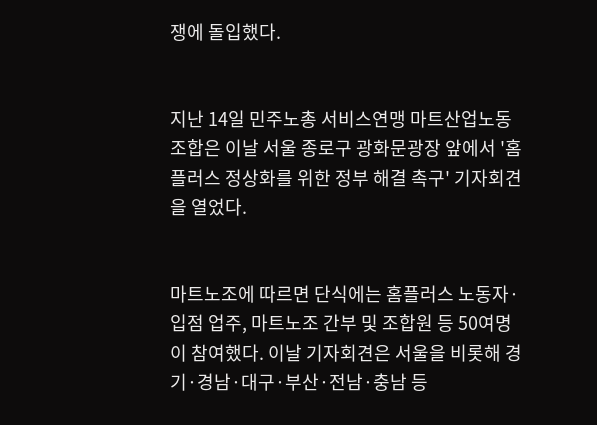쟁에 돌입했다.


지난 14일 민주노총 서비스연맹 마트산업노동조합은 이날 서울 종로구 광화문광장 앞에서 '홈플러스 정상화를 위한 정부 해결 촉구' 기자회견을 열었다.


마트노조에 따르면 단식에는 홈플러스 노동자·입점 업주, 마트노조 간부 및 조합원 등 50여명이 참여했다. 이날 기자회견은 서울을 비롯해 경기·경남·대구·부산·전남·충남 등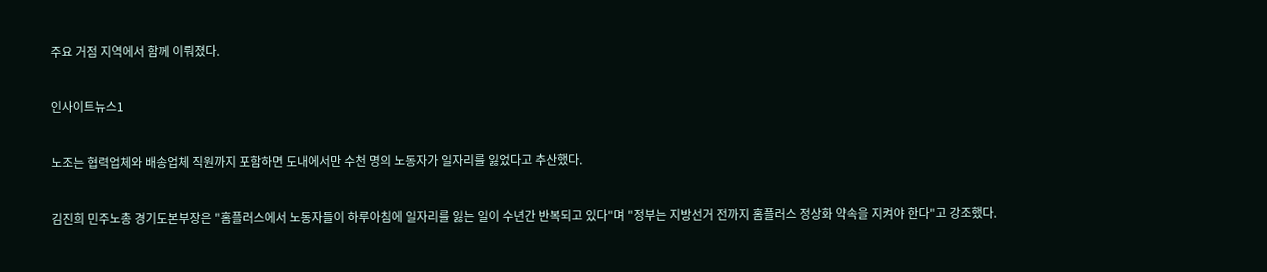주요 거점 지역에서 함께 이뤄졌다.


인사이트뉴스1


노조는 협력업체와 배송업체 직원까지 포함하면 도내에서만 수천 명의 노동자가 일자리를 잃었다고 추산했다.


김진희 민주노총 경기도본부장은 "홈플러스에서 노동자들이 하루아침에 일자리를 잃는 일이 수년간 반복되고 있다"며 "정부는 지방선거 전까지 홈플러스 정상화 약속을 지켜야 한다"고 강조했다.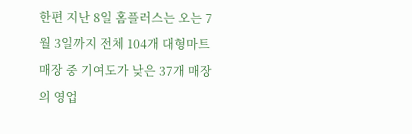한편 지난 8일 홈플러스는 오는 7월 3일까지 전체 104개 대형마트 매장 중 기여도가 낮은 37개 매장의 영업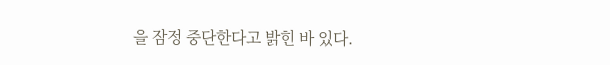을 잠정 중단한다고 밝힌 바 있다.